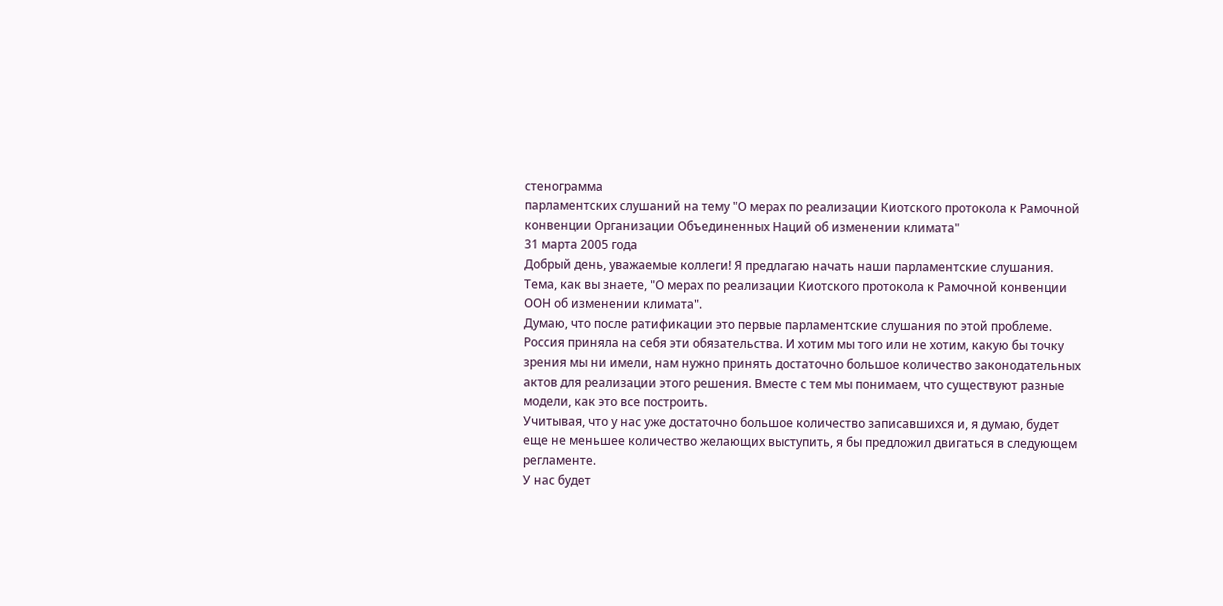стенограмма
парламентских слушаний на тему "О мерах по реализации Киотского протокола к Рамочной конвенции Организации Объединенных Наций об изменении климата"
31 марта 2005 года
Добрый день, уважаемые коллеги! Я предлагаю начать наши парламентские слушания. Тема, как вы знаете, "О мерах по реализации Киотского протокола к Рамочной конвенции ООН об изменении климата".
Думаю, что после ратификации это первые парламентские слушания по этой проблеме. Россия приняла на себя эти обязательства. И хотим мы того или не хотим, какую бы точку зрения мы ни имели, нам нужно принять достаточно большое количество законодательных актов для реализации этого решения. Вместе с тем мы понимаем, что существуют разные модели, как это все построить.
Учитывая, что у нас уже достаточно большое количество записавшихся и, я думаю, будет еще не меньшее количество желающих выступить, я бы предложил двигаться в следующем регламенте.
У нас будет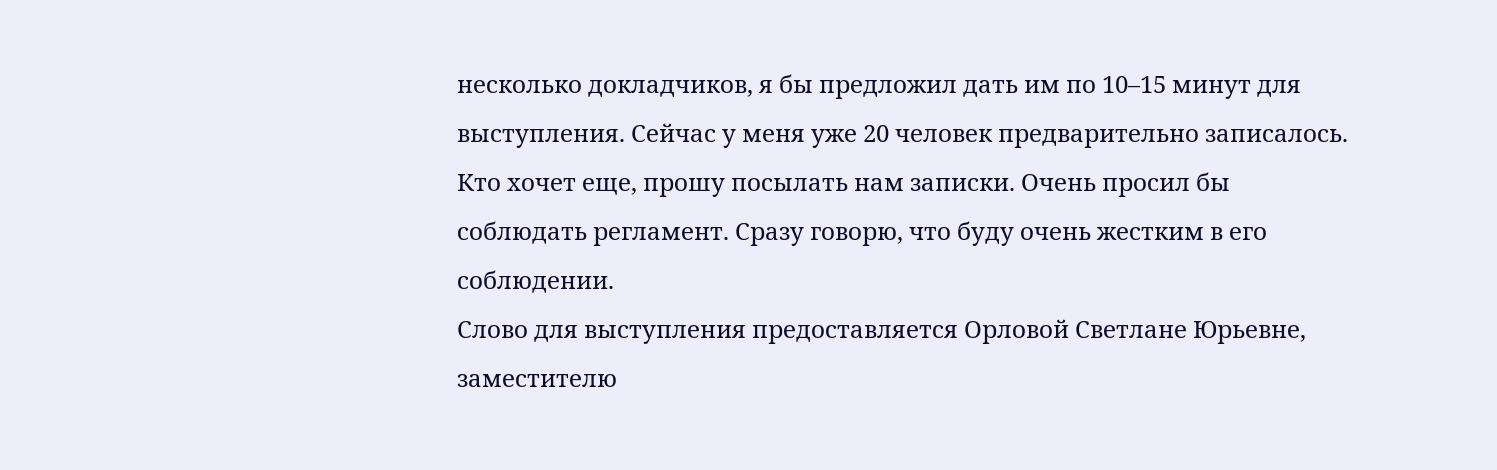несколько докладчиков, я бы предложил дать им по 10–15 минут для выступления. Сейчас у меня уже 20 человек предварительно записалось. Кто хочет еще, прошу посылать нам записки. Очень просил бы соблюдать регламент. Сразу говорю, что буду очень жестким в его соблюдении.
Слово для выступления предоставляется Орловой Светлане Юрьевне, заместителю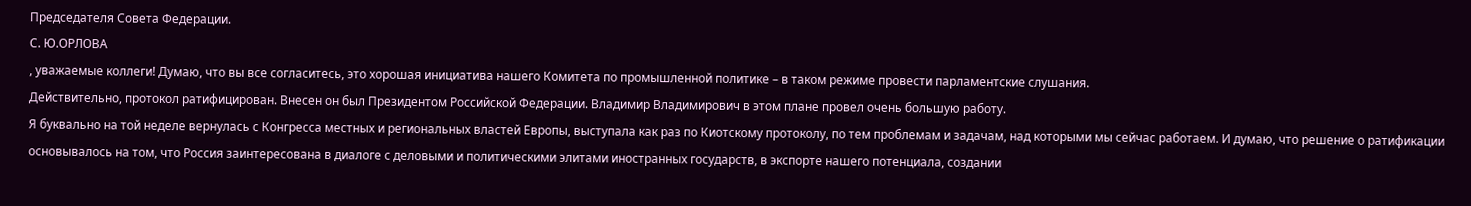Председателя Совета Федерации.
С. Ю.ОРЛОВА
, уважаемые коллеги! Думаю, что вы все согласитесь, это хорошая инициатива нашего Комитета по промышленной политике – в таком режиме провести парламентские слушания.
Действительно, протокол ратифицирован. Внесен он был Президентом Российской Федерации. Владимир Владимирович в этом плане провел очень большую работу.
Я буквально на той неделе вернулась с Конгресса местных и региональных властей Европы, выступала как раз по Киотскому протоколу, по тем проблемам и задачам, над которыми мы сейчас работаем. И думаю, что решение о ратификации основывалось на том, что Россия заинтересована в диалоге с деловыми и политическими элитами иностранных государств, в экспорте нашего потенциала, создании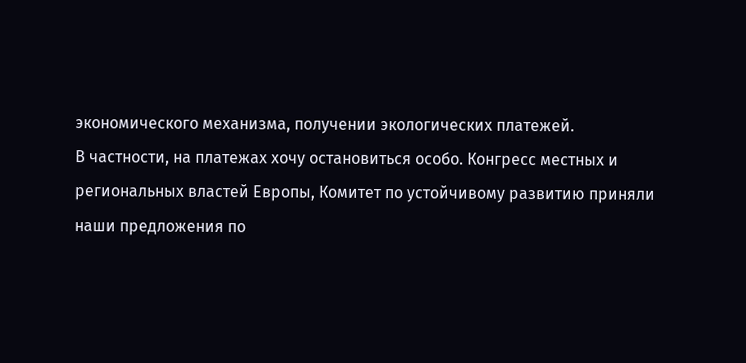экономического механизма, получении экологических платежей.
В частности, на платежах хочу остановиться особо. Конгресс местных и региональных властей Европы, Комитет по устойчивому развитию приняли наши предложения по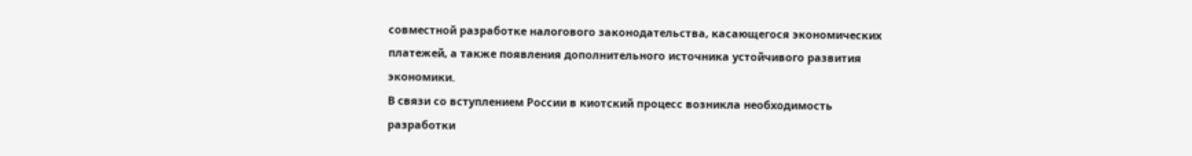совместной разработке налогового законодательства, касающегося экономических платежей, а также появления дополнительного источника устойчивого развития экономики.
В связи со вступлением России в киотский процесс возникла необходимость разработки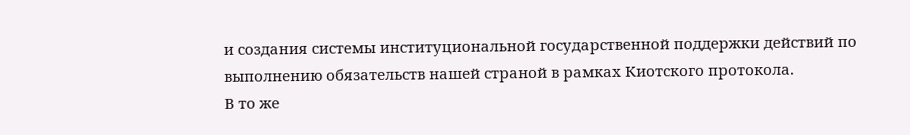и создания системы институциональной государственной поддержки действий по выполнению обязательств нашей страной в рамках Киотского протокола.
В то же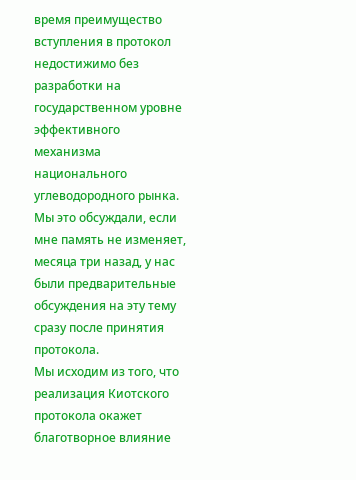время преимущество вступления в протокол недостижимо без разработки на государственном уровне эффективного механизма национального углеводородного рынка. Мы это обсуждали, если мне память не изменяет, месяца три назад, у нас были предварительные обсуждения на эту тему сразу после принятия протокола.
Мы исходим из того, что реализация Киотского протокола окажет благотворное влияние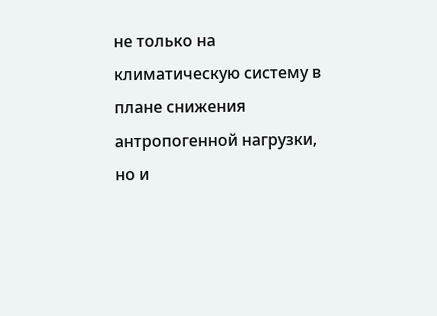не только на климатическую систему в плане снижения антропогенной нагрузки, но и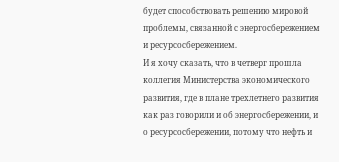будет способствовать решению мировой проблемы, связанной с энергосбережением и ресурсосбережением.
И я хочу сказать, что в четверг прошла коллегия Министерства экономического развития, где в плане трехлетнего развития как раз говорили и об энергосбережении, и о ресурсосбережении, потому что нефть и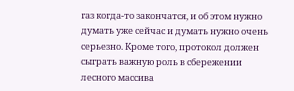газ когда-то закончатся, и об этом нужно думать уже сейчас и думать нужно очень серьезно. Кроме того, протокол должен сыграть важную роль в сбережении лесного массива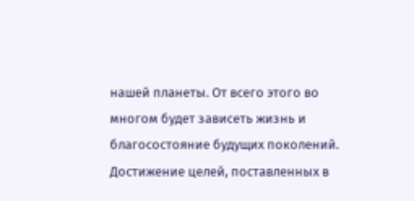нашей планеты. От всего этого во многом будет зависеть жизнь и благосостояние будущих поколений.
Достижение целей, поставленных в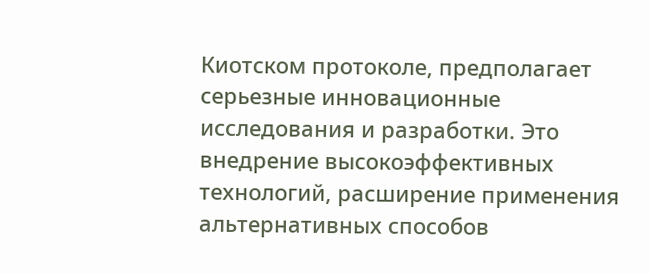Киотском протоколе, предполагает серьезные инновационные исследования и разработки. Это внедрение высокоэффективных технологий, расширение применения альтернативных способов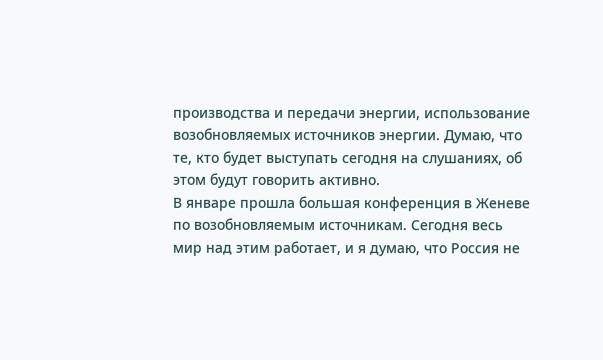производства и передачи энергии, использование возобновляемых источников энергии. Думаю, что те, кто будет выступать сегодня на слушаниях, об этом будут говорить активно.
В январе прошла большая конференция в Женеве по возобновляемым источникам. Сегодня весь мир над этим работает, и я думаю, что Россия не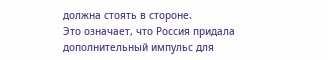должна стоять в стороне.
Это означает, что Россия придала дополнительный импульс для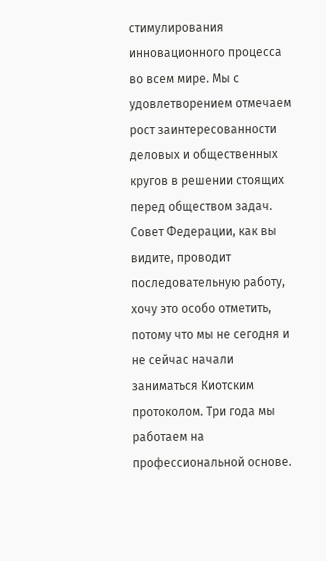стимулирования инновационного процесса во всем мире. Мы с удовлетворением отмечаем рост заинтересованности деловых и общественных кругов в решении стоящих перед обществом задач. Совет Федерации, как вы видите, проводит последовательную работу, хочу это особо отметить, потому что мы не сегодня и не сейчас начали заниматься Киотским протоколом. Три года мы работаем на профессиональной основе.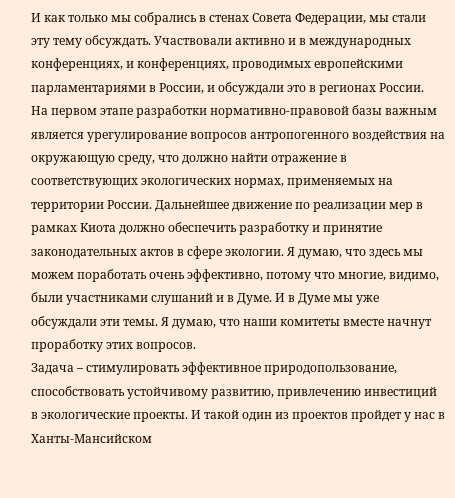И как только мы собрались в стенах Совета Федерации, мы стали эту тему обсуждать. Участвовали активно и в международных конференциях, и конференциях, проводимых европейскими парламентариями в России, и обсуждали это в регионах России.
На первом этапе разработки нормативно-правовой базы важным является урегулирование вопросов антропогенного воздействия на окружающую среду, что должно найти отражение в соответствующих экологических нормах, применяемых на территории России. Дальнейшее движение по реализации мер в рамках Киота должно обеспечить разработку и принятие законодательных актов в сфере экологии. Я думаю, что здесь мы можем поработать очень эффективно, потому что многие, видимо, были участниками слушаний и в Думе. И в Думе мы уже обсуждали эти темы. Я думаю, что наши комитеты вместе начнут проработку этих вопросов.
Задача – стимулировать эффективное природопользование, способствовать устойчивому развитию, привлечению инвестиций в экологические проекты. И такой один из проектов пройдет у нас в Ханты-Мансийском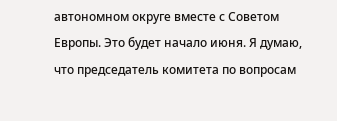автономном округе вместе с Советом Европы. Это будет начало июня. Я думаю, что председатель комитета по вопросам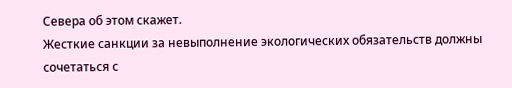Севера об этом скажет.
Жесткие санкции за невыполнение экологических обязательств должны сочетаться с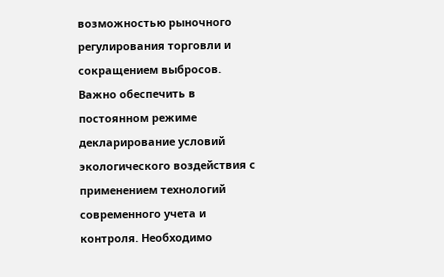возможностью рыночного регулирования торговли и сокращением выбросов.
Важно обеспечить в постоянном режиме декларирование условий экологического воздействия с применением технологий современного учета и контроля. Необходимо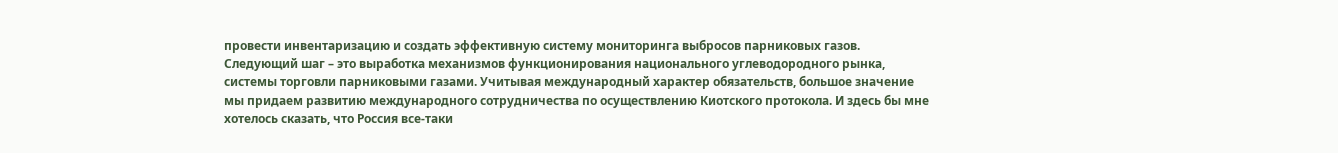провести инвентаризацию и создать эффективную систему мониторинга выбросов парниковых газов.
Следующий шаг – это выработка механизмов функционирования национального углеводородного рынка, системы торговли парниковыми газами. Учитывая международный характер обязательств, большое значение мы придаем развитию международного сотрудничества по осуществлению Киотского протокола. И здесь бы мне хотелось сказать, что Россия все-таки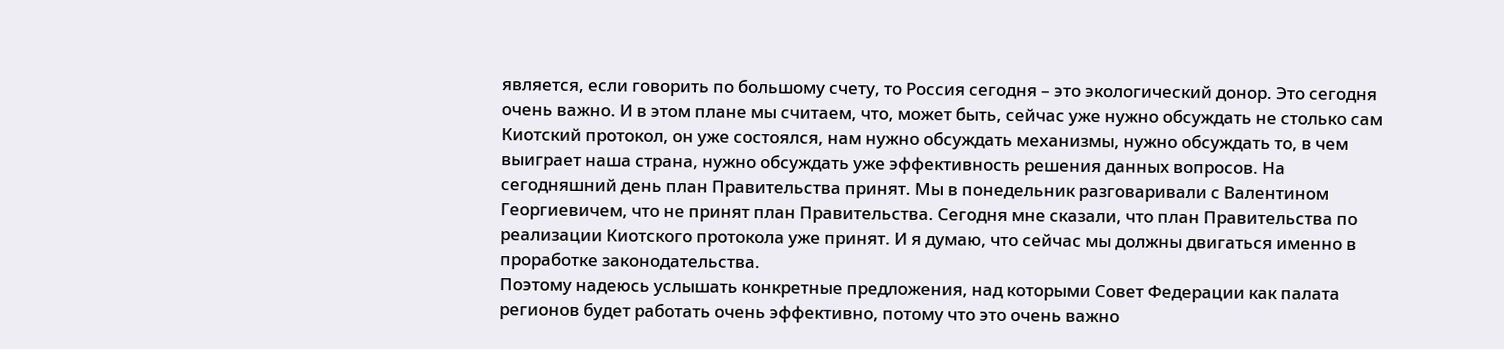является, если говорить по большому счету, то Россия сегодня – это экологический донор. Это сегодня очень важно. И в этом плане мы считаем, что, может быть, сейчас уже нужно обсуждать не столько сам Киотский протокол, он уже состоялся, нам нужно обсуждать механизмы, нужно обсуждать то, в чем выиграет наша страна, нужно обсуждать уже эффективность решения данных вопросов. На сегодняшний день план Правительства принят. Мы в понедельник разговаривали с Валентином Георгиевичем, что не принят план Правительства. Сегодня мне сказали, что план Правительства по реализации Киотского протокола уже принят. И я думаю, что сейчас мы должны двигаться именно в проработке законодательства.
Поэтому надеюсь услышать конкретные предложения, над которыми Совет Федерации как палата регионов будет работать очень эффективно, потому что это очень важно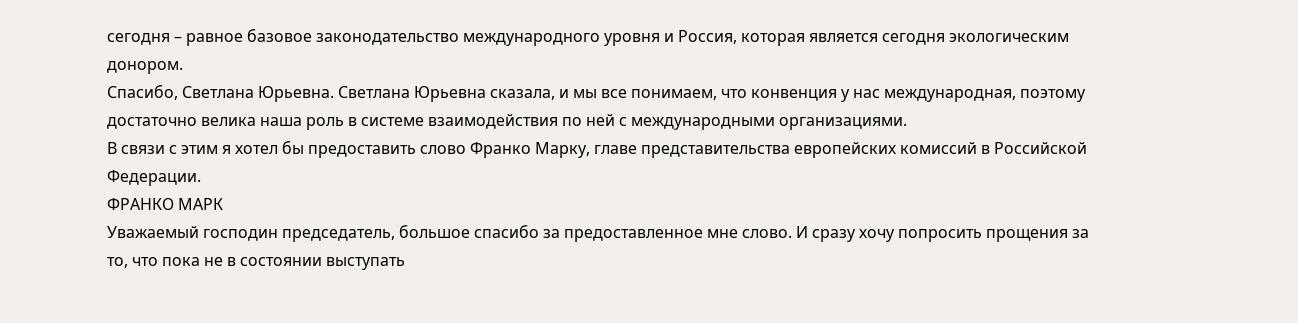сегодня – равное базовое законодательство международного уровня и Россия, которая является сегодня экологическим донором.
Спасибо, Светлана Юрьевна. Светлана Юрьевна сказала, и мы все понимаем, что конвенция у нас международная, поэтому достаточно велика наша роль в системе взаимодействия по ней с международными организациями.
В связи с этим я хотел бы предоставить слово Франко Марку, главе представительства европейских комиссий в Российской Федерации.
ФРАНКО МАРК
Уважаемый господин председатель, большое спасибо за предоставленное мне слово. И сразу хочу попросить прощения за то, что пока не в состоянии выступать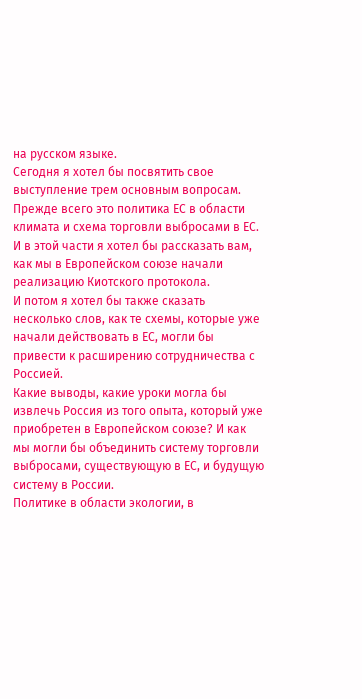на русском языке.
Сегодня я хотел бы посвятить свое выступление трем основным вопросам. Прежде всего это политика ЕС в области климата и схема торговли выбросами в ЕС.
И в этой части я хотел бы рассказать вам, как мы в Европейском союзе начали реализацию Киотского протокола.
И потом я хотел бы также сказать несколько слов, как те схемы, которые уже начали действовать в ЕС, могли бы привести к расширению сотрудничества с Россией.
Какие выводы, какие уроки могла бы извлечь Россия из того опыта, который уже приобретен в Европейском союзе? И как мы могли бы объединить систему торговли выбросами, существующую в ЕС, и будущую систему в России.
Политике в области экологии, в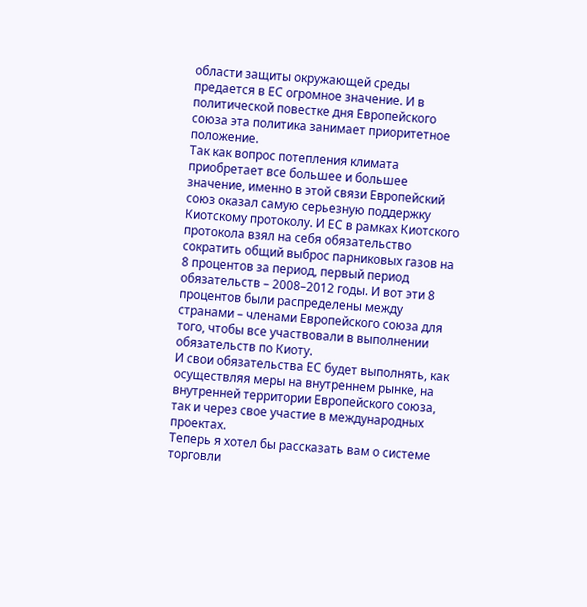области защиты окружающей среды предается в ЕС огромное значение. И в политической повестке дня Европейского союза эта политика занимает приоритетное положение.
Так как вопрос потепления климата приобретает все большее и большее значение, именно в этой связи Европейский союз оказал самую серьезную поддержку Киотскому протоколу. И ЕС в рамках Киотского протокола взял на себя обязательство сократить общий выброс парниковых газов на 8 процентов за период, первый период обязательств – 2008–2012 годы. И вот эти 8 процентов были распределены между странами – членами Европейского союза для того, чтобы все участвовали в выполнении обязательств по Киоту.
И свои обязательства ЕС будет выполнять, как осуществляя меры на внутреннем рынке, на внутренней территории Европейского союза, так и через свое участие в международных проектах.
Теперь я хотел бы рассказать вам о системе торговли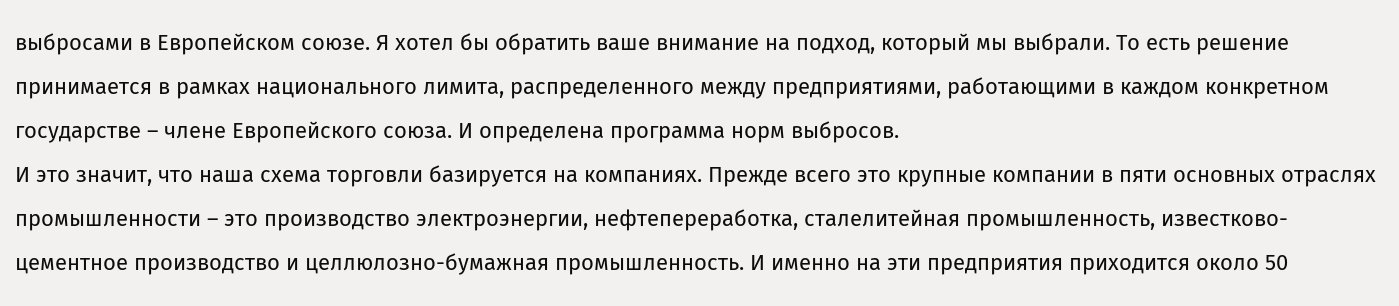выбросами в Европейском союзе. Я хотел бы обратить ваше внимание на подход, который мы выбрали. То есть решение принимается в рамках национального лимита, распределенного между предприятиями, работающими в каждом конкретном государстве – члене Европейского союза. И определена программа норм выбросов.
И это значит, что наша схема торговли базируется на компаниях. Прежде всего это крупные компании в пяти основных отраслях промышленности – это производство электроэнергии, нефтепереработка, сталелитейная промышленность, известково-цементное производство и целлюлозно-бумажная промышленность. И именно на эти предприятия приходится около 50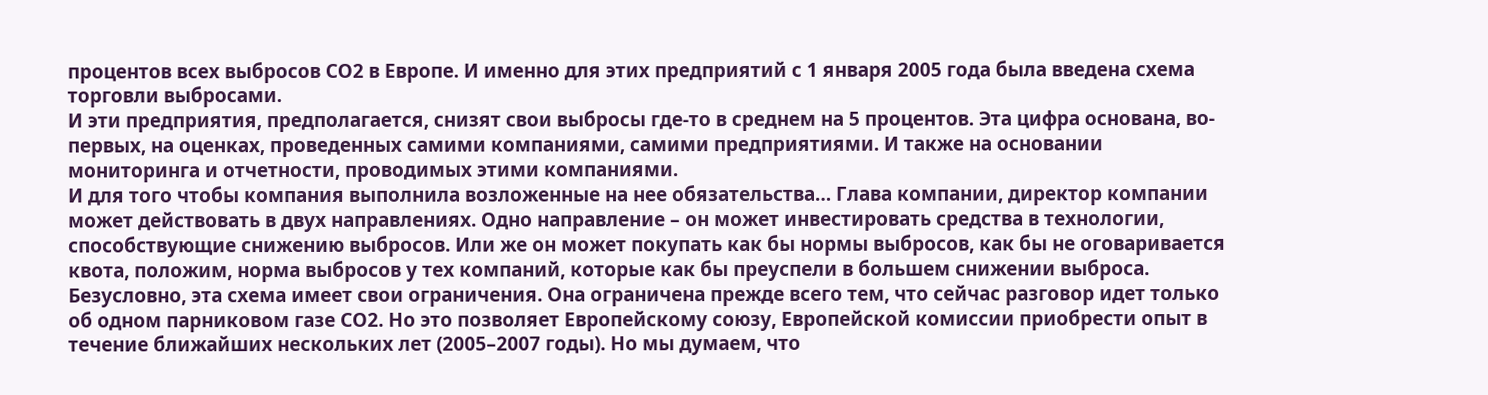процентов всех выбросов СО2 в Европе. И именно для этих предприятий с 1 января 2005 года была введена схема торговли выбросами.
И эти предприятия, предполагается, снизят свои выбросы где-то в среднем на 5 процентов. Эта цифра основана, во-первых, на оценках, проведенных самими компаниями, самими предприятиями. И также на основании мониторинга и отчетности, проводимых этими компаниями.
И для того чтобы компания выполнила возложенные на нее обязательства… Глава компании, директор компании может действовать в двух направлениях. Одно направление – он может инвестировать средства в технологии, способствующие снижению выбросов. Или же он может покупать как бы нормы выбросов, как бы не оговаривается квота, положим, норма выбросов у тех компаний, которые как бы преуспели в большем снижении выброса.
Безусловно, эта схема имеет свои ограничения. Она ограничена прежде всего тем, что сейчас разговор идет только об одном парниковом газе СО2. Но это позволяет Европейскому союзу, Европейской комиссии приобрести опыт в течение ближайших нескольких лет (2005–2007 годы). Но мы думаем, что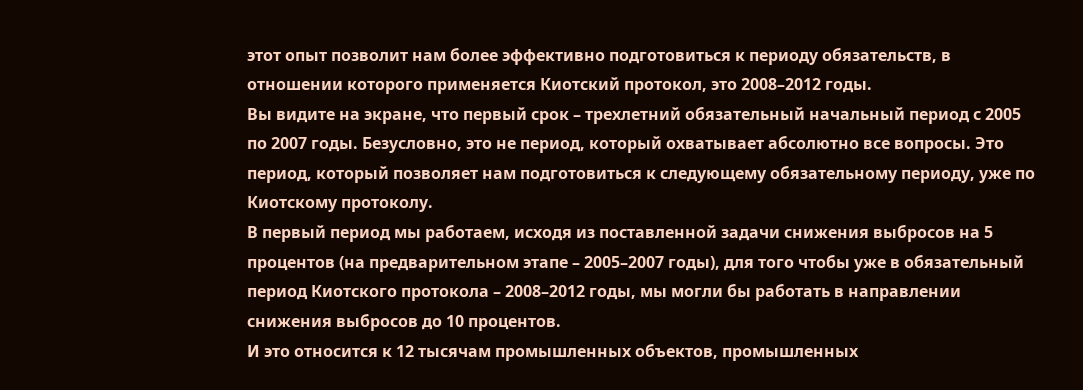этот опыт позволит нам более эффективно подготовиться к периоду обязательств, в отношении которого применяется Киотский протокол, это 2008–2012 годы.
Вы видите на экране, что первый срок – трехлетний обязательный начальный период с 2005 по 2007 годы. Безусловно, это не период, который охватывает абсолютно все вопросы. Это период, который позволяет нам подготовиться к следующему обязательному периоду, уже по Киотскому протоколу.
В первый период мы работаем, исходя из поставленной задачи снижения выбросов на 5 процентов (на предварительном этапе – 2005–2007 годы), для того чтобы уже в обязательный период Киотского протокола – 2008–2012 годы, мы могли бы работать в направлении снижения выбросов до 10 процентов.
И это относится к 12 тысячам промышленных объектов, промышленных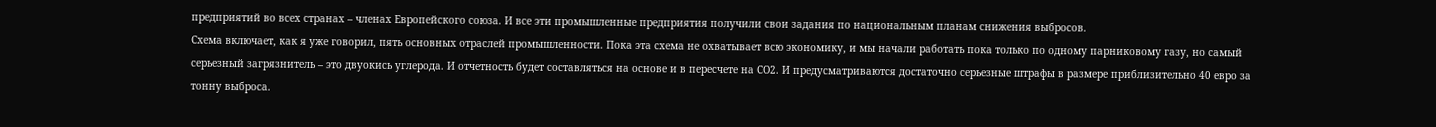предприятий во всех странах – членах Европейского союза. И все эти промышленные предприятия получили свои задания по национальным планам снижения выбросов.
Схема включает, как я уже говорил, пять основных отраслей промышленности. Пока эта схема не охватывает всю экономику, и мы начали работать пока только по одному парниковому газу, но самый серьезный загрязнитель – это двуокись углерода. И отчетность будет составляться на основе и в пересчете на СО2. И предусматриваются достаточно серьезные штрафы в размере приблизительно 40 евро за тонну выброса.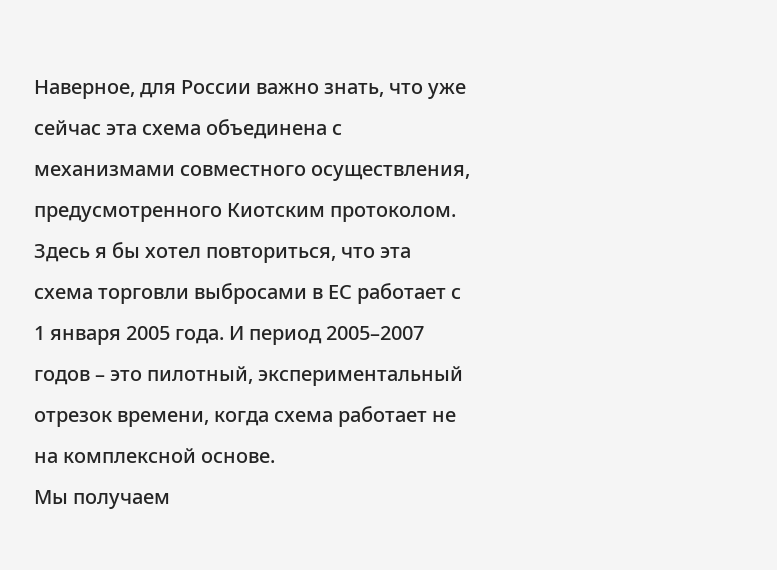Наверное, для России важно знать, что уже сейчас эта схема объединена с механизмами совместного осуществления, предусмотренного Киотским протоколом.
Здесь я бы хотел повториться, что эта схема торговли выбросами в ЕС работает с 1 января 2005 года. И период 2005–2007 годов – это пилотный, экспериментальный отрезок времени, когда схема работает не на комплексной основе.
Мы получаем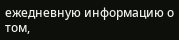ежедневную информацию о том,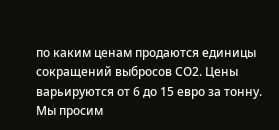по каким ценам продаются единицы сокращений выбросов СО2. Цены варьируются от 6 до 15 евро за тонну.
Мы просим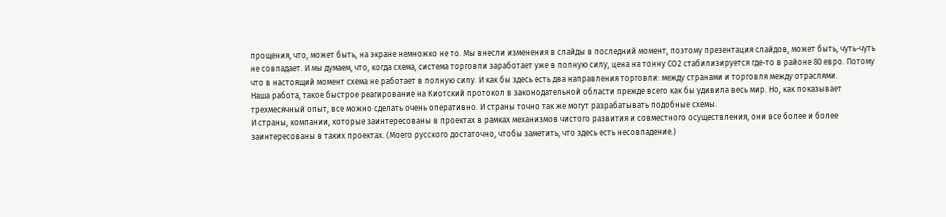прощения, что, может быть, на экране немножко не то. Мы внесли изменения в слайды в последний момент, поэтому презентация слайдов, может быть, чуть-чуть не совпадает. И мы думаем, что, когда схема, система торговли заработает уже в полную силу, цена на тонну СО2 стабилизируется где-то в районе 80 евро. Потому что в настоящий момент схема не работает в полную силу. И как бы здесь есть два направления торговли: между странами и торговля между отраслями.
Наша работа, такое быстрое реагирование на Киотский протокол в законодательной области прежде всего как бы удивила весь мир. Но, как показывает трехмесячный опыт, все можно сделать очень оперативно. И страны точно так же могут разрабатывать подобные схемы.
И страны, компании, которые заинтересованы в проектах в рамках механизмов чистого развития и совместного осуществления, они все более и более заинтересованы в таких проектах. (Моего русского достаточно, чтобы заметить, что здесь есть несовпадение.)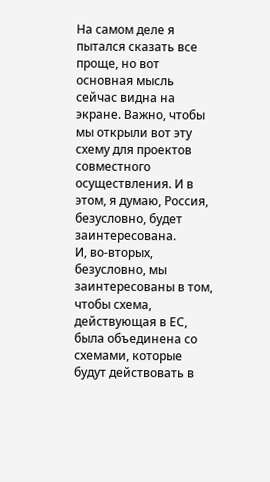На самом деле я пытался сказать все проще, но вот основная мысль сейчас видна на экране. Важно, чтобы мы открыли вот эту схему для проектов совместного осуществления. И в этом, я думаю, Россия, безусловно, будет заинтересована.
И, во-вторых, безусловно, мы заинтересованы в том, чтобы схема, действующая в ЕС, была объединена со схемами, которые будут действовать в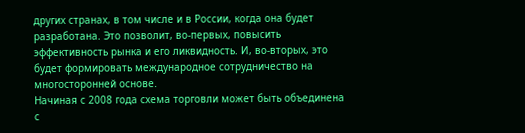других странах, в том числе и в России, когда она будет разработана. Это позволит, во-первых, повысить эффективность рынка и его ликвидность. И, во-вторых, это будет формировать международное сотрудничество на многосторонней основе.
Начиная с 2008 года схема торговли может быть объединена с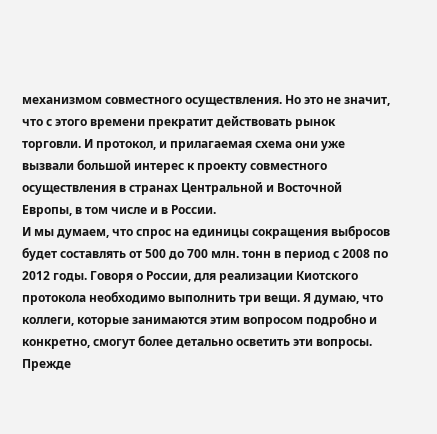механизмом совместного осуществления. Но это не значит, что с этого времени прекратит действовать рынок торговли. И протокол, и прилагаемая схема они уже вызвали большой интерес к проекту совместного осуществления в странах Центральной и Восточной Европы, в том числе и в России.
И мы думаем, что спрос на единицы сокращения выбросов будет составлять от 500 до 700 млн. тонн в период с 2008 по 2012 годы. Говоря о России, для реализации Киотского протокола необходимо выполнить три вещи. Я думаю, что коллеги, которые занимаются этим вопросом подробно и конкретно, смогут более детально осветить эти вопросы. Прежде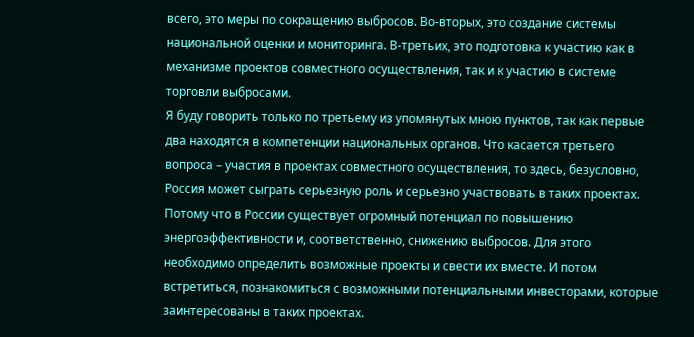всего, это меры по сокращению выбросов. Во-вторых, это создание системы национальной оценки и мониторинга. В-третьих, это подготовка к участию как в механизме проектов совместного осуществления, так и к участию в системе торговли выбросами.
Я буду говорить только по третьему из упомянутых мною пунктов, так как первые два находятся в компетенции национальных органов. Что касается третьего вопроса – участия в проектах совместного осуществления, то здесь, безусловно, Россия может сыграть серьезную роль и серьезно участвовать в таких проектах. Потому что в России существует огромный потенциал по повышению энергоэффективности и, соответственно, снижению выбросов. Для этого необходимо определить возможные проекты и свести их вместе. И потом встретиться, познакомиться с возможными потенциальными инвесторами, которые заинтересованы в таких проектах.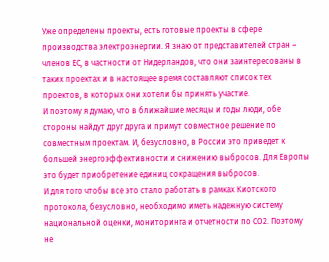Уже определены проекты, есть готовые проекты в сфере производства электроэнергии. Я знаю от представителей стран – членов ЕС, в частности от Нидерландов, что они заинтересованы в таких проектах и в настоящее время составляют список тех проектов, в которых они хотели бы принять участие.
И поэтому я думаю, что в ближайшие месяцы и годы люди, обе стороны найдут друг друга и примут совместное решение по совместным проектам. И, безусловно, в России это приведет к большей энергоэффективности и снижению выбросов. Для Европы это будет приобретение единиц сокращения выбросов.
И для того чтобы все это стало работать в рамках Киотского протокола, безусловно, необходимо иметь надежную систему национальной оценки, мониторинга и отчетности по СО2. Поэтому не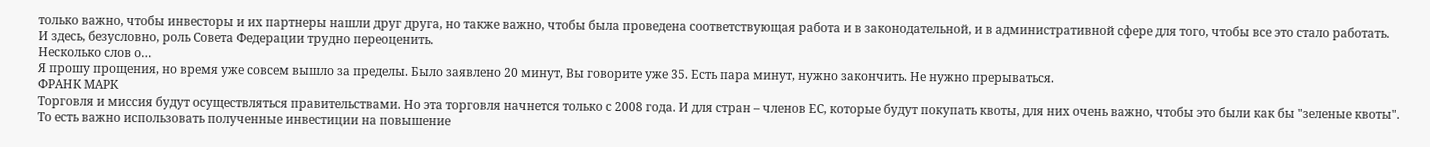только важно, чтобы инвесторы и их партнеры нашли друг друга, но также важно, чтобы была проведена соответствующая работа и в законодательной, и в административной сфере для того, чтобы все это стало работать. И здесь, безусловно, роль Совета Федерации трудно переоценить.
Несколько слов о…
Я прошу прощения, но время уже совсем вышло за пределы. Было заявлено 20 минут, Вы говорите уже 35. Есть пара минут, нужно закончить. Не нужно прерываться.
ФРАНК МАРК
Торговля и миссия будут осуществляться правительствами. Но эта торговля начнется только с 2008 года. И для стран – членов ЕС, которые будут покупать квоты, для них очень важно, чтобы это были как бы "зеленые квоты". То есть важно использовать полученные инвестиции на повышение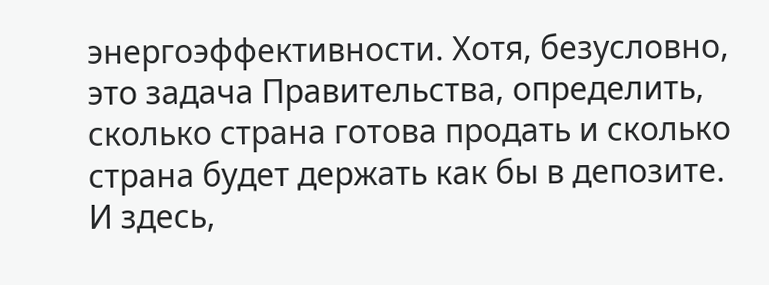энергоэффективности. Хотя, безусловно, это задача Правительства, определить, сколько страна готова продать и сколько страна будет держать как бы в депозите. И здесь,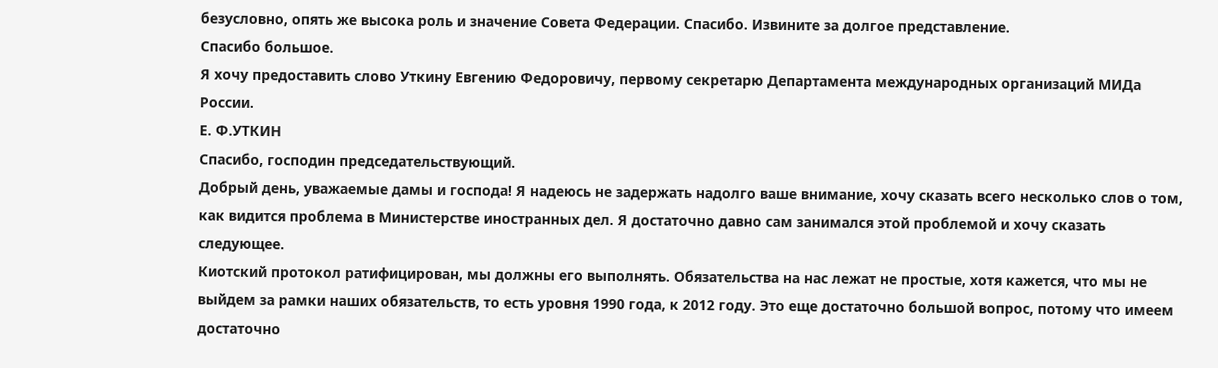безусловно, опять же высока роль и значение Совета Федерации. Спасибо. Извините за долгое представление.
Спасибо большое.
Я хочу предоставить слово Уткину Евгению Федоровичу, первому секретарю Департамента международных организаций МИДа России.
Е. Ф.УТКИН
Спасибо, господин председательствующий.
Добрый день, уважаемые дамы и господа! Я надеюсь не задержать надолго ваше внимание, хочу сказать всего несколько слов о том, как видится проблема в Министерстве иностранных дел. Я достаточно давно сам занимался этой проблемой и хочу сказать следующее.
Киотский протокол ратифицирован, мы должны его выполнять. Обязательства на нас лежат не простые, хотя кажется, что мы не выйдем за рамки наших обязательств, то есть уровня 1990 года, к 2012 году. Это еще достаточно большой вопрос, потому что имеем достаточно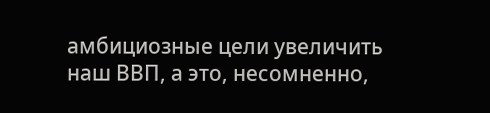амбициозные цели увеличить наш ВВП, а это, несомненно,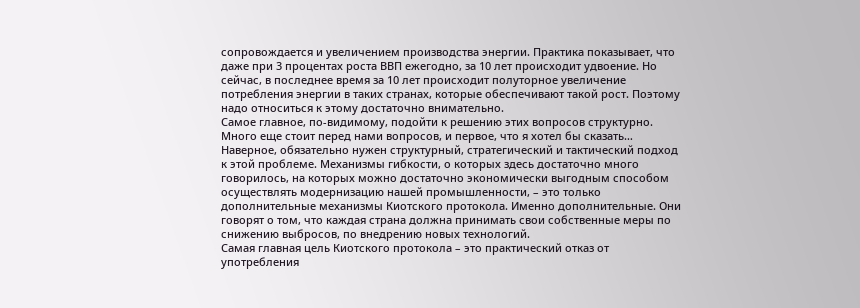сопровождается и увеличением производства энергии. Практика показывает, что даже при 3 процентах роста ВВП ежегодно, за 10 лет происходит удвоение. Но сейчас, в последнее время за 10 лет происходит полуторное увеличение потребления энергии в таких странах, которые обеспечивают такой рост. Поэтому надо относиться к этому достаточно внимательно.
Самое главное, по-видимому, подойти к решению этих вопросов структурно. Много еще стоит перед нами вопросов, и первое, что я хотел бы сказать…
Наверное, обязательно нужен структурный, стратегический и тактический подход к этой проблеме. Механизмы гибкости, о которых здесь достаточно много говорилось, на которых можно достаточно экономически выгодным способом осуществлять модернизацию нашей промышленности, – это только дополнительные механизмы Киотского протокола. Именно дополнительные. Они говорят о том, что каждая страна должна принимать свои собственные меры по снижению выбросов, по внедрению новых технологий.
Самая главная цель Киотского протокола – это практический отказ от употребления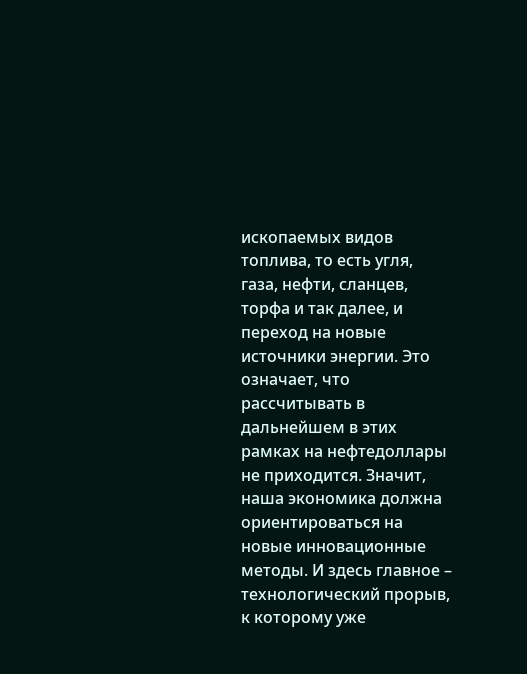ископаемых видов топлива, то есть угля, газа, нефти, сланцев, торфа и так далее, и переход на новые источники энергии. Это означает, что рассчитывать в дальнейшем в этих рамках на нефтедоллары не приходится. Значит, наша экономика должна ориентироваться на новые инновационные методы. И здесь главное – технологический прорыв, к которому уже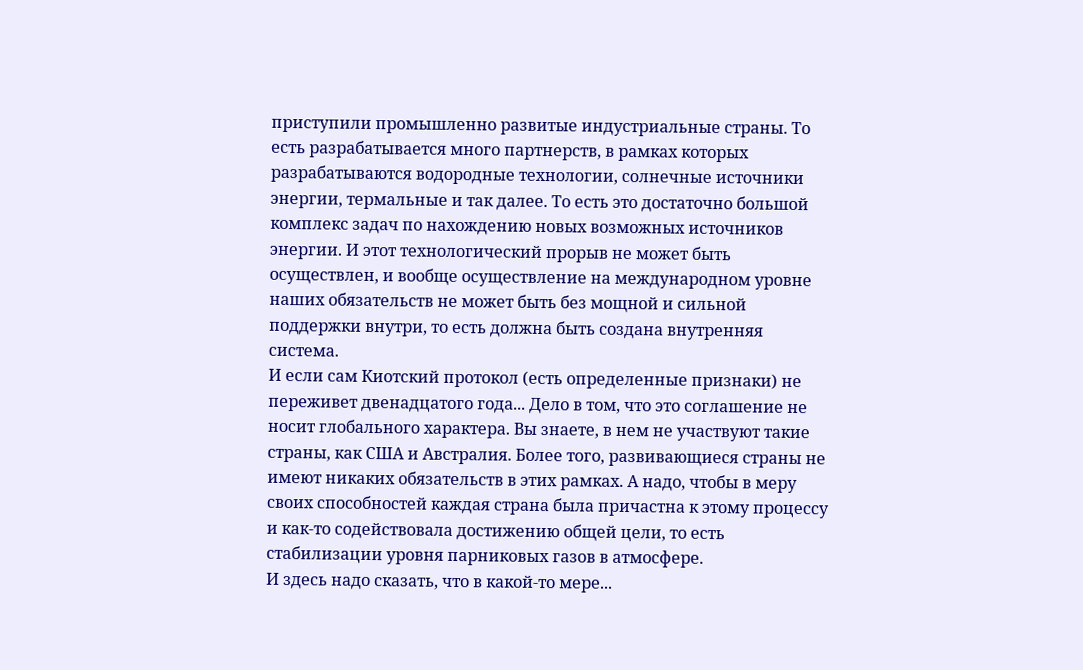приступили промышленно развитые индустриальные страны. То есть разрабатывается много партнерств, в рамках которых разрабатываются водородные технологии, солнечные источники энергии, термальные и так далее. То есть это достаточно большой комплекс задач по нахождению новых возможных источников энергии. И этот технологический прорыв не может быть осуществлен, и вообще осуществление на международном уровне наших обязательств не может быть без мощной и сильной поддержки внутри, то есть должна быть создана внутренняя система.
И если сам Киотский протокол (есть определенные признаки) не переживет двенадцатого года... Дело в том, что это соглашение не носит глобального характера. Вы знаете, в нем не участвуют такие страны, как США и Австралия. Более того, развивающиеся страны не имеют никаких обязательств в этих рамках. А надо, чтобы в меру своих способностей каждая страна была причастна к этому процессу и как-то содействовала достижению общей цели, то есть стабилизации уровня парниковых газов в атмосфере.
И здесь надо сказать, что в какой-то мере...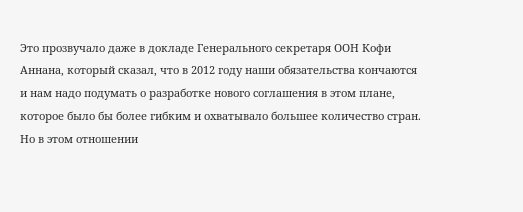Это прозвучало даже в докладе Генерального секретаря ООН Кофи Аннана, который сказал, что в 2012 году наши обязательства кончаются и нам надо подумать о разработке нового соглашения в этом плане, которое было бы более гибким и охватывало большее количество стран. Но в этом отношении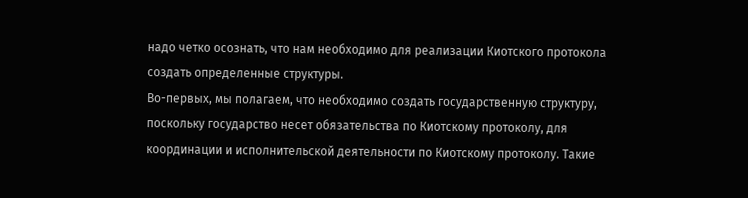надо четко осознать, что нам необходимо для реализации Киотского протокола создать определенные структуры.
Во-первых, мы полагаем, что необходимо создать государственную структуру, поскольку государство несет обязательства по Киотскому протоколу, для координации и исполнительской деятельности по Киотскому протоколу. Такие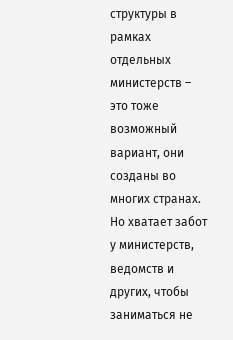структуры в рамках отдельных министерств – это тоже возможный вариант, они созданы во многих странах. Но хватает забот у министерств, ведомств и других, чтобы заниматься не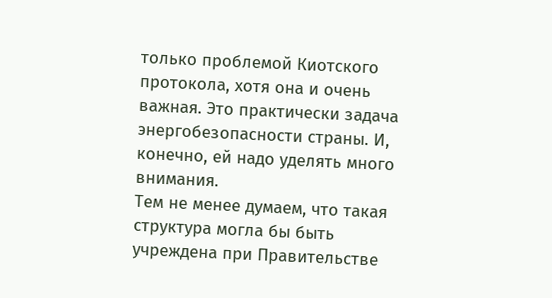только проблемой Киотского протокола, хотя она и очень важная. Это практически задача энергобезопасности страны. И, конечно, ей надо уделять много внимания.
Тем не менее думаем, что такая структура могла бы быть учреждена при Правительстве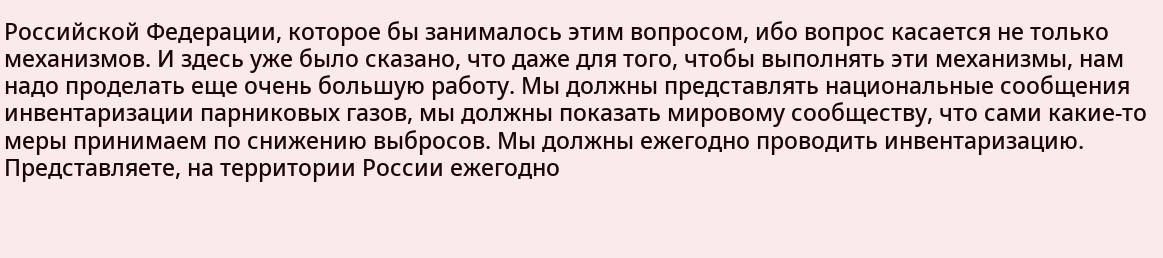Российской Федерации, которое бы занималось этим вопросом, ибо вопрос касается не только механизмов. И здесь уже было сказано, что даже для того, чтобы выполнять эти механизмы, нам надо проделать еще очень большую работу. Мы должны представлять национальные сообщения инвентаризации парниковых газов, мы должны показать мировому сообществу, что сами какие-то меры принимаем по снижению выбросов. Мы должны ежегодно проводить инвентаризацию. Представляете, на территории России ежегодно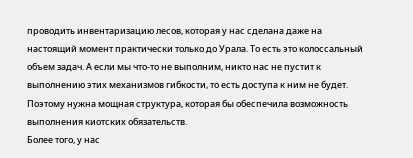проводить инвентаризацию лесов, которая у нас сделана даже на настоящий момент практически только до Урала. То есть это колоссальный объем задач. А если мы что-то не выполним, никто нас не пустит к выполнению этих механизмов гибкости, то есть доступа к ним не будет. Поэтому нужна мощная структура, которая бы обеспечила возможность выполнения киотских обязательств.
Более того, у нас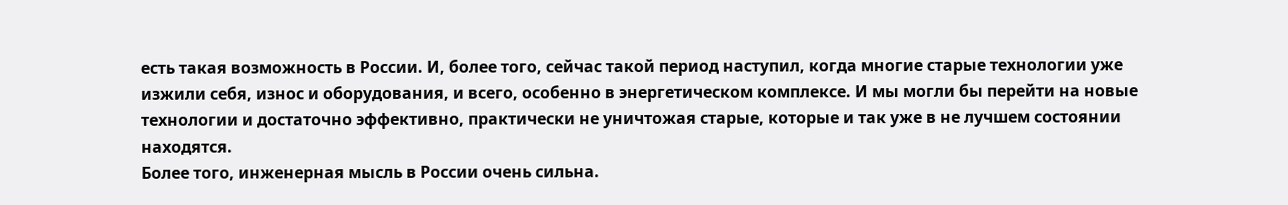есть такая возможность в России. И, более того, сейчас такой период наступил, когда многие старые технологии уже изжили себя, износ и оборудования, и всего, особенно в энергетическом комплексе. И мы могли бы перейти на новые технологии и достаточно эффективно, практически не уничтожая старые, которые и так уже в не лучшем состоянии находятся.
Более того, инженерная мысль в России очень сильна.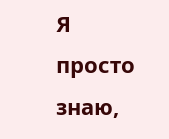Я просто знаю,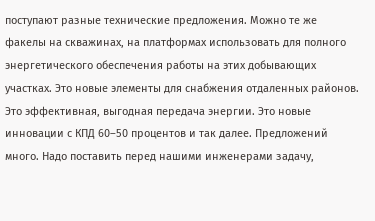поступают разные технические предложения. Можно те же факелы на скважинах, на платформах использовать для полного энергетического обеспечения работы на этих добывающих участках. Это новые элементы для снабжения отдаленных районов. Это эффективная, выгодная передача энергии. Это новые инновации с КПД 60–50 процентов и так далее. Предложений много. Надо поставить перед нашими инженерами задачу,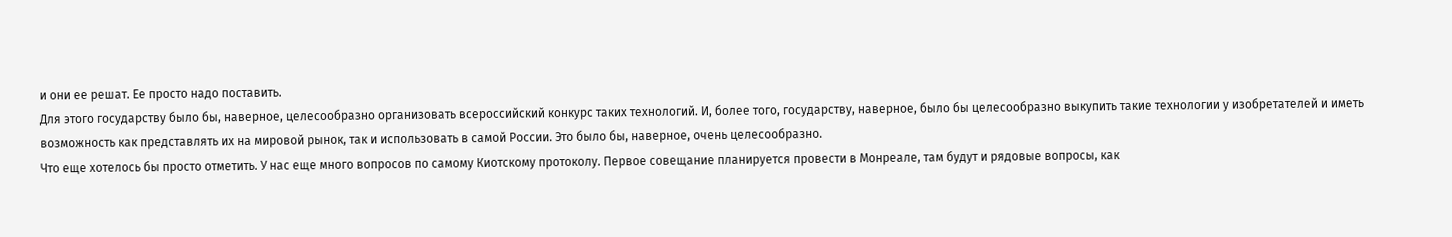и они ее решат. Ее просто надо поставить.
Для этого государству было бы, наверное, целесообразно организовать всероссийский конкурс таких технологий. И, более того, государству, наверное, было бы целесообразно выкупить такие технологии у изобретателей и иметь возможность как представлять их на мировой рынок, так и использовать в самой России. Это было бы, наверное, очень целесообразно.
Что еще хотелось бы просто отметить. У нас еще много вопросов по самому Киотскому протоколу. Первое совещание планируется провести в Монреале, там будут и рядовые вопросы, как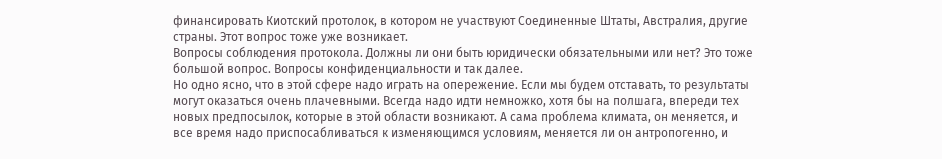финансировать Киотский протолок, в котором не участвуют Соединенные Штаты, Австралия, другие страны. Этот вопрос тоже уже возникает.
Вопросы соблюдения протокола. Должны ли они быть юридически обязательными или нет? Это тоже большой вопрос. Вопросы конфиденциальности и так далее.
Но одно ясно, что в этой сфере надо играть на опережение. Если мы будем отставать, то результаты могут оказаться очень плачевными. Всегда надо идти немножко, хотя бы на полшага, впереди тех новых предпосылок, которые в этой области возникают. А сама проблема климата, он меняется, и все время надо приспосабливаться к изменяющимся условиям, меняется ли он антропогенно, и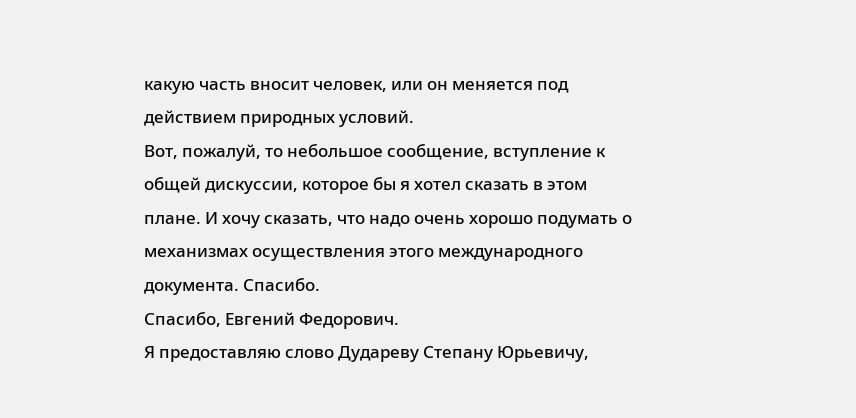какую часть вносит человек, или он меняется под действием природных условий.
Вот, пожалуй, то небольшое сообщение, вступление к общей дискуссии, которое бы я хотел сказать в этом плане. И хочу сказать, что надо очень хорошо подумать о механизмах осуществления этого международного документа. Спасибо.
Спасибо, Евгений Федорович.
Я предоставляю слово Дудареву Степану Юрьевичу,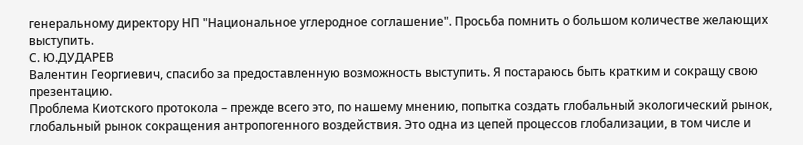генеральному директору НП "Национальное углеродное соглашение". Просьба помнить о большом количестве желающих выступить.
С. Ю.ДУДАРЕВ
Валентин Георгиевич, спасибо за предоставленную возможность выступить. Я постараюсь быть кратким и сокращу свою презентацию.
Проблема Киотского протокола – прежде всего это, по нашему мнению, попытка создать глобальный экологический рынок, глобальный рынок сокращения антропогенного воздействия. Это одна из цепей процессов глобализации, в том числе и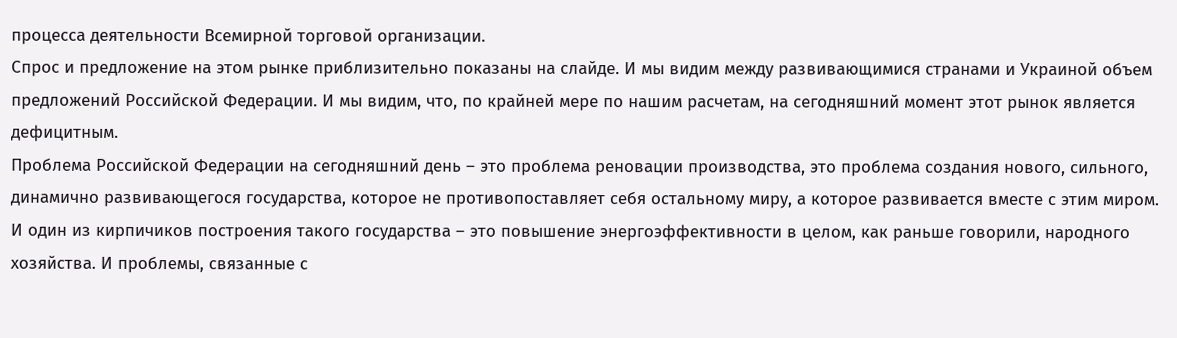процесса деятельности Всемирной торговой организации.
Спрос и предложение на этом рынке приблизительно показаны на слайде. И мы видим между развивающимися странами и Украиной объем предложений Российской Федерации. И мы видим, что, по крайней мере по нашим расчетам, на сегодняшний момент этот рынок является дефицитным.
Проблема Российской Федерации на сегодняшний день – это проблема реновации производства, это проблема создания нового, сильного, динамично развивающегося государства, которое не противопоставляет себя остальному миру, а которое развивается вместе с этим миром. И один из кирпичиков построения такого государства – это повышение энергоэффективности в целом, как раньше говорили, народного хозяйства. И проблемы, связанные с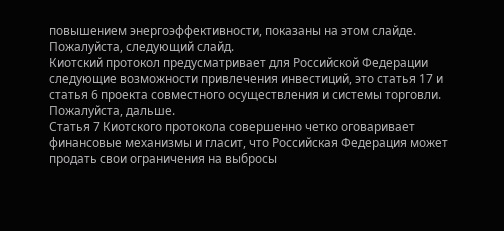повышением энергоэффективности, показаны на этом слайде.
Пожалуйста, следующий слайд.
Киотский протокол предусматривает для Российской Федерации следующие возможности привлечения инвестиций, это статья 17 и статья 6 проекта совместного осуществления и системы торговли. Пожалуйста, дальше.
Статья 7 Киотского протокола совершенно четко оговаривает финансовые механизмы и гласит, что Российская Федерация может продать свои ограничения на выбросы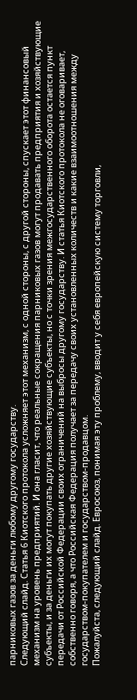парниковых газов за деньги любому другому государству.
Следующий слайд. Статья 6 Киотского протокола усложняет этот механизм, с одной стороны, с другой стороны, спускает этот финансовый механизм на уровень предприятий. И она гласит, что реальные сокращения парниковых газов могут продавать предприятия и хозяйствующие субъекты, и за деньги их могут покупать другие хозяйствующие субъекты, но с точки зрения межгосударственного оборота остается пункт передачи от Российской Федерации своих ограничений на выбросы другому государству. И статья Киотского протокола не оговаривает, собственно говоря, а что Российская Федерация получает за передачу своих установленных количеств и какие взаимоотношения между государством-покупателем и государством-продавцом.
Пожалуйста, следующий слайд. Евросоюз, понимая эту проблему, вводит у себя европейскую систему торговли,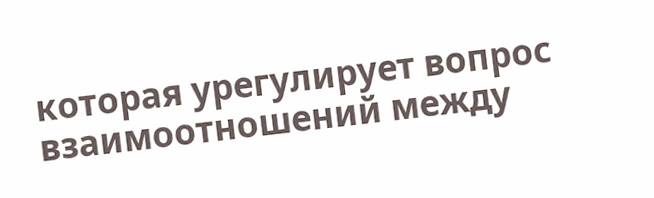которая урегулирует вопрос взаимоотношений между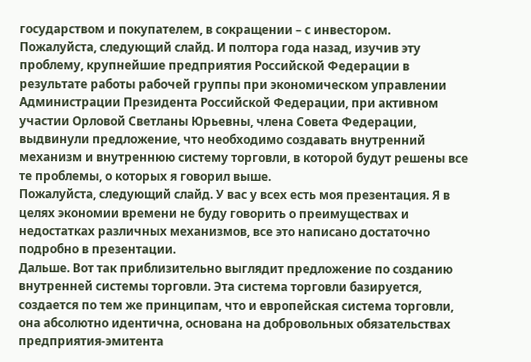государством и покупателем, в сокращении – с инвестором.
Пожалуйста, следующий слайд. И полтора года назад, изучив эту проблему, крупнейшие предприятия Российской Федерации в результате работы рабочей группы при экономическом управлении Администрации Президента Российской Федерации, при активном участии Орловой Светланы Юрьевны, члена Совета Федерации, выдвинули предложение, что необходимо создавать внутренний механизм и внутреннюю систему торговли, в которой будут решены все те проблемы, о которых я говорил выше.
Пожалуйста, следующий слайд. У вас у всех есть моя презентация. Я в целях экономии времени не буду говорить о преимуществах и недостатках различных механизмов, все это написано достаточно подробно в презентации.
Дальше. Вот так приблизительно выглядит предложение по созданию внутренней системы торговли. Эта система торговли базируется, создается по тем же принципам, что и европейская система торговли, она абсолютно идентична, основана на добровольных обязательствах предприятия-эмитента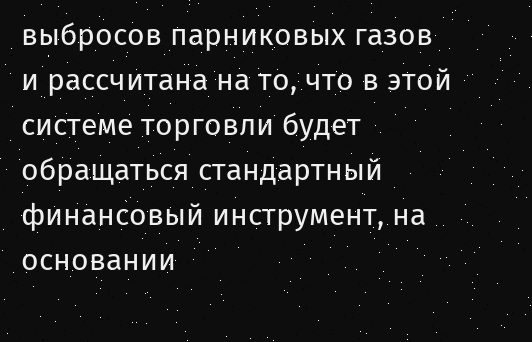выбросов парниковых газов и рассчитана на то, что в этой системе торговли будет обращаться стандартный финансовый инструмент, на основании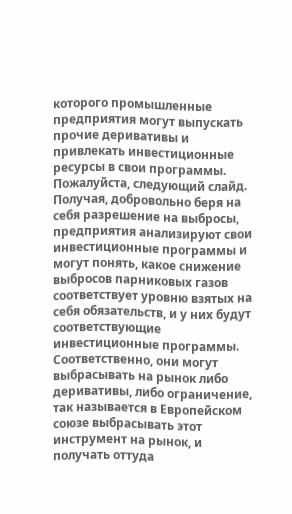которого промышленные предприятия могут выпускать прочие деривативы и привлекать инвестиционные ресурсы в свои программы.
Пожалуйста, следующий слайд. Получая, добровольно беря на себя разрешение на выбросы, предприятия анализируют свои инвестиционные программы и могут понять, какое снижение выбросов парниковых газов соответствует уровню взятых на себя обязательств, и у них будут соответствующие инвестиционные программы. Соответственно, они могут выбрасывать на рынок либо деривативы, либо ограничение, так называется в Европейском союзе выбрасывать этот инструмент на рынок, и получать оттуда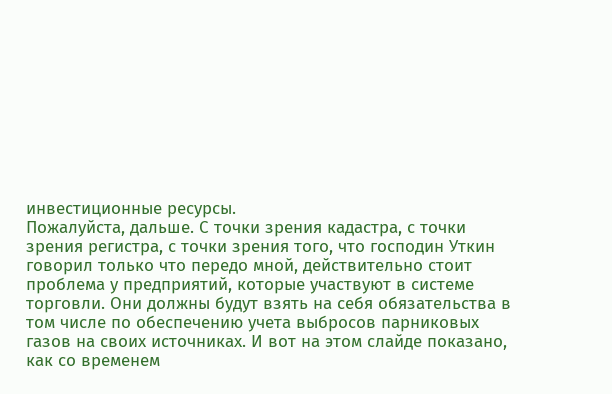инвестиционные ресурсы.
Пожалуйста, дальше. С точки зрения кадастра, с точки зрения регистра, с точки зрения того, что господин Уткин говорил только что передо мной, действительно стоит проблема у предприятий, которые участвуют в системе торговли. Они должны будут взять на себя обязательства в том числе по обеспечению учета выбросов парниковых газов на своих источниках. И вот на этом слайде показано, как со временем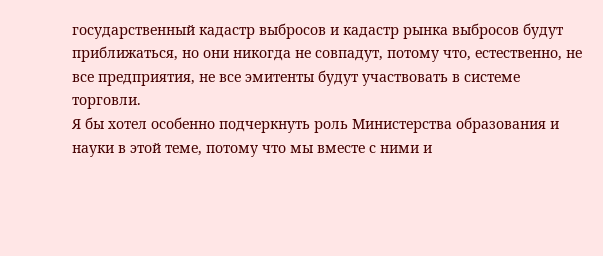государственный кадастр выбросов и кадастр рынка выбросов будут приближаться, но они никогда не совпадут, потому что, естественно, не все предприятия, не все эмитенты будут участвовать в системе торговли.
Я бы хотел особенно подчеркнуть роль Министерства образования и науки в этой теме, потому что мы вместе с ними и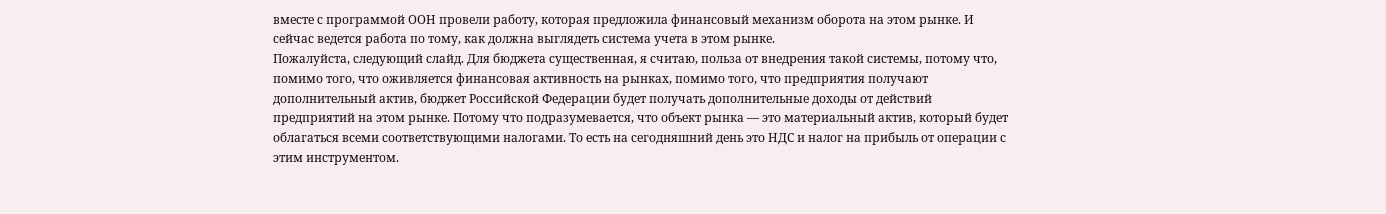вместе с программой ООН провели работу, которая предложила финансовый механизм оборота на этом рынке. И сейчас ведется работа по тому, как должна выглядеть система учета в этом рынке.
Пожалуйста, следующий слайд. Для бюджета существенная, я считаю, польза от внедрения такой системы, потому что, помимо того, что оживляется финансовая активность на рынках, помимо того, что предприятия получают дополнительный актив, бюджет Российской Федерации будет получать дополнительные доходы от действий предприятий на этом рынке. Потому что подразумевается, что объект рынка — это материальный актив, который будет облагаться всеми соответствующими налогами. То есть на сегодняшний день это НДС и налог на прибыль от операции с этим инструментом.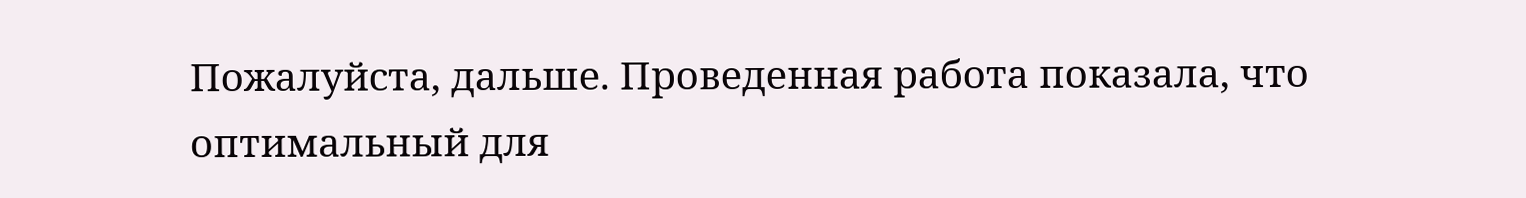Пожалуйста, дальше. Проведенная работа показала, что оптимальный для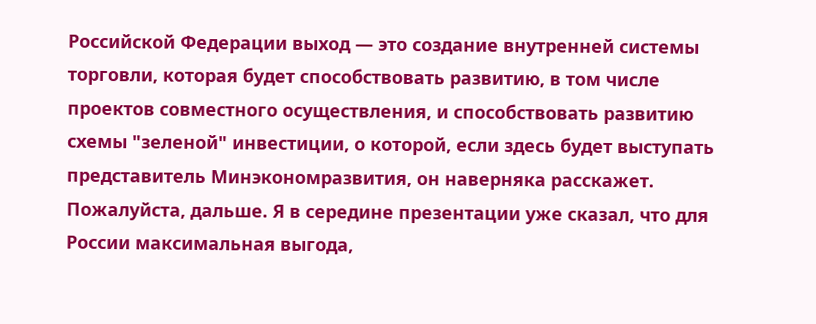Российской Федерации выход — это создание внутренней системы торговли, которая будет способствовать развитию, в том числе проектов совместного осуществления, и способствовать развитию схемы "зеленой" инвестиции, о которой, если здесь будет выступать представитель Минэкономразвития, он наверняка расскажет.
Пожалуйста, дальше. Я в середине презентации уже сказал, что для России максимальная выгода,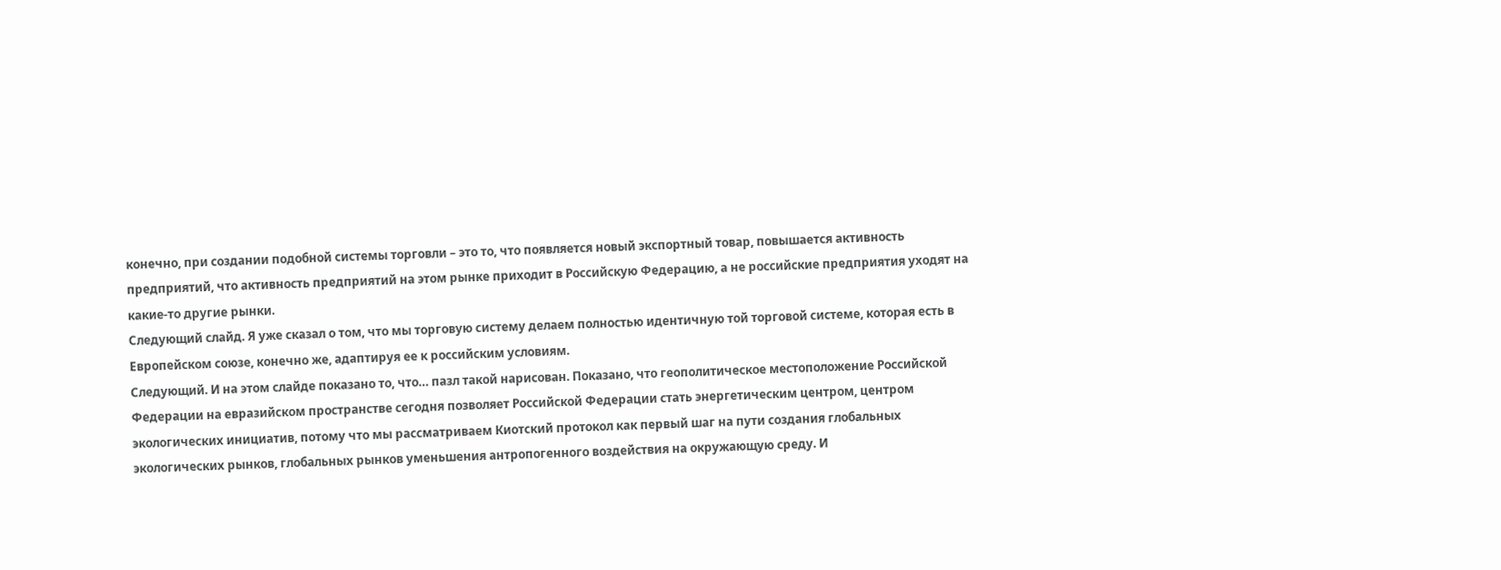конечно, при создании подобной системы торговли – это то, что появляется новый экспортный товар, повышается активность предприятий, что активность предприятий на этом рынке приходит в Российскую Федерацию, а не российские предприятия уходят на какие-то другие рынки.
Следующий слайд. Я уже сказал о том, что мы торговую систему делаем полностью идентичную той торговой системе, которая есть в Европейском союзе, конечно же, адаптируя ее к российским условиям.
Следующий. И на этом слайде показано то, что… пазл такой нарисован. Показано, что геополитическое местоположение Российской Федерации на евразийском пространстве сегодня позволяет Российской Федерации стать энергетическим центром, центром экологических инициатив, потому что мы рассматриваем Киотский протокол как первый шаг на пути создания глобальных экологических рынков, глобальных рынков уменьшения антропогенного воздействия на окружающую среду. И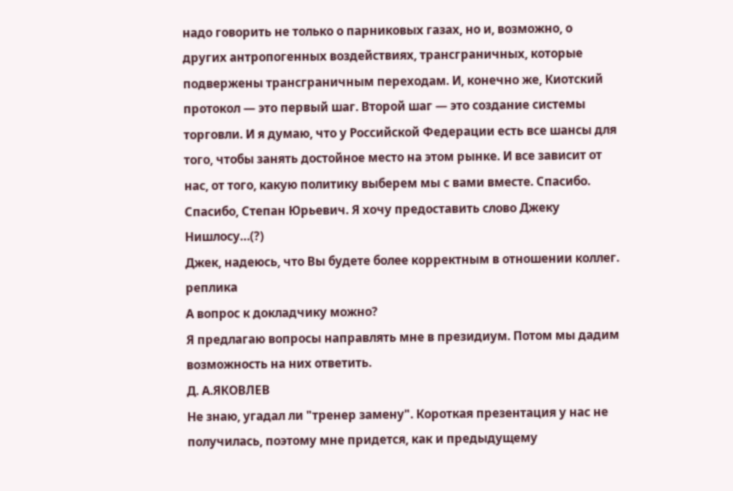надо говорить не только о парниковых газах, но и, возможно, о других антропогенных воздействиях, трансграничных, которые подвержены трансграничным переходам. И, конечно же, Киотский протокол — это первый шаг. Второй шаг — это создание системы торговли. И я думаю, что у Российской Федерации есть все шансы для того, чтобы занять достойное место на этом рынке. И все зависит от нас, от того, какую политику выберем мы с вами вместе. Спасибо.
Спасибо, Степан Юрьевич. Я хочу предоставить слово Джеку Нишлосу…(?)
Джек, надеюсь, что Вы будете более корректным в отношении коллег.
реплика
А вопрос к докладчику можно?
Я предлагаю вопросы направлять мне в президиум. Потом мы дадим возможность на них ответить.
Д. А.ЯКОВЛЕВ
Не знаю, угадал ли "тренер замену". Короткая презентация у нас не получилась, поэтому мне придется, как и предыдущему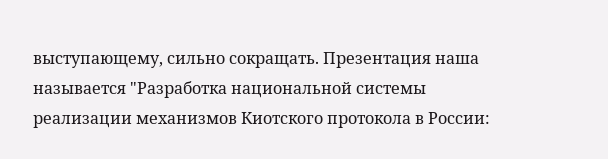выступающему, сильно сокращать. Презентация наша называется "Разработка национальной системы реализации механизмов Киотского протокола в России: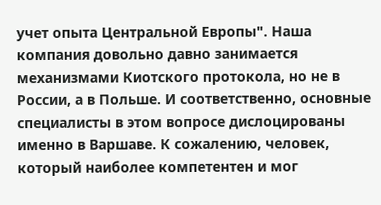учет опыта Центральной Европы". Наша компания довольно давно занимается механизмами Киотского протокола, но не в России, а в Польше. И соответственно, основные специалисты в этом вопросе дислоцированы именно в Варшаве. К сожалению, человек, который наиболее компетентен и мог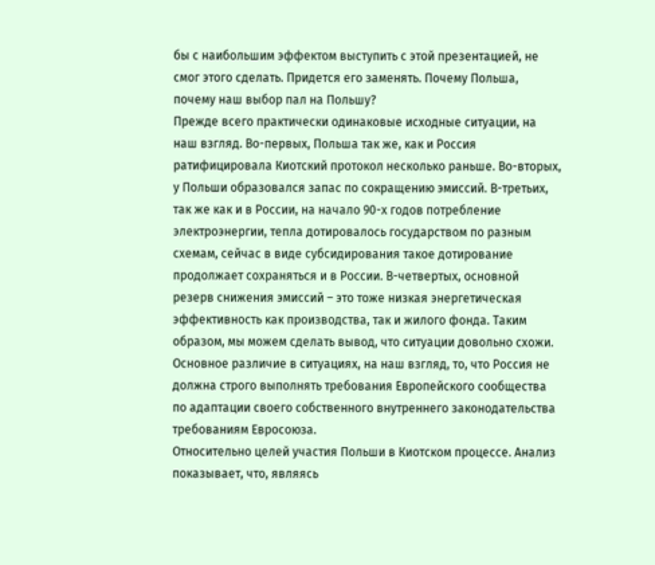бы с наибольшим эффектом выступить с этой презентацией, не смог этого сделать. Придется его заменять. Почему Польша, почему наш выбор пал на Польшу?
Прежде всего практически одинаковые исходные ситуации, на наш взгляд. Во-первых, Польша так же, как и Россия ратифицировала Киотский протокол несколько раньше. Во-вторых, у Польши образовался запас по сокращению эмиссий. В-третьих, так же как и в России, на начало 90-х годов потребление электроэнергии, тепла дотировалось государством по разным схемам, сейчас в виде субсидирования такое дотирование продолжает сохраняться и в России. В-четвертых, основной резерв снижения эмиссий – это тоже низкая энергетическая эффективность как производства, так и жилого фонда. Таким образом, мы можем сделать вывод, что ситуации довольно схожи.
Основное различие в ситуациях, на наш взгляд, то, что Россия не должна строго выполнять требования Европейского сообщества по адаптации своего собственного внутреннего законодательства требованиям Евросоюза.
Относительно целей участия Польши в Киотском процессе. Анализ показывает, что, являясь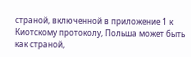страной, включенной в приложение 1 к Киотскому протоколу, Польша может быть как страной,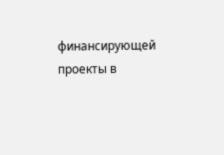финансирующей проекты в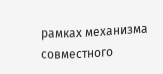рамках механизма совместного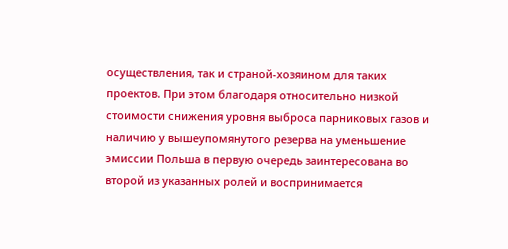осуществления, так и страной-хозяином для таких проектов. При этом благодаря относительно низкой стоимости снижения уровня выброса парниковых газов и наличию у вышеупомянутого резерва на уменьшение эмиссии Польша в первую очередь заинтересована во второй из указанных ролей и воспринимается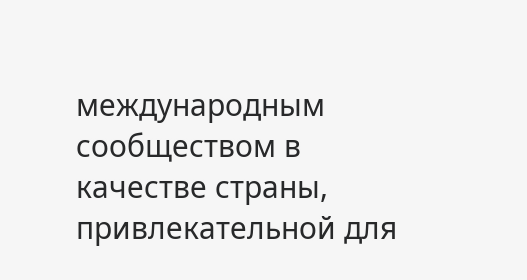международным сообществом в качестве страны, привлекательной для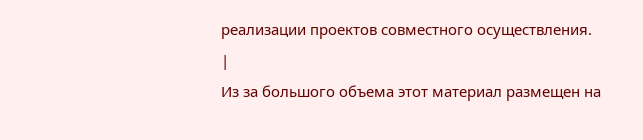реализации проектов совместного осуществления.
|
Из за большого объема этот материал размещен на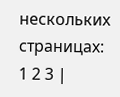нескольких страницах:
1 2 3 |